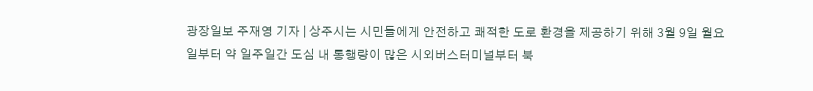광장일보 주재영 기자 | 상주시는 시민들에게 안전하고 쾌적한 도로 환경을 제공하기 위해 3월 9일 월요일부터 약 일주일간 도심 내 통행량이 많은 시외버스터미널부터 북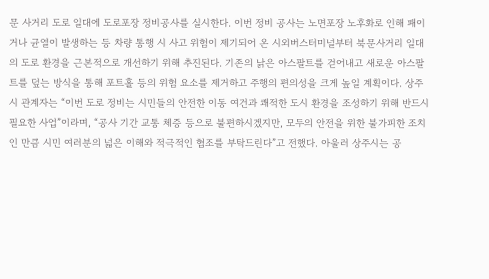문 사거리 도로 일대에 도로포장 정비공사를 실시한다. 이번 정비 공사는 노면포장 노후화로 인해 패이거나 균열이 발생하는 등 차량 통행 시 사고 위험이 제기되어 온 시외버스터미널부터 북문사거리 일대의 도로 환경을 근본적으로 개선하기 위해 추진된다. 기존의 낡은 아스팔트를 걷어내고 새로운 아스팔트를 덮는 방식을 통해 포트홀 등의 위험 요소를 제거하고 주행의 편의성을 크게 높일 계획이다. 상주시 관계자는 “이번 도로 정비는 시민들의 안전한 이동 여건과 쾌적한 도시 환경을 조성하기 위해 반드시 필요한 사업”이라며, “공사 기간 교통 체증 등으로 불편하시겠지만, 모두의 안전을 위한 불가피한 조치인 만큼 시민 여러분의 넓은 이해와 적극적인 협조를 부탁드린다”고 전했다. 아울러 상주시는 공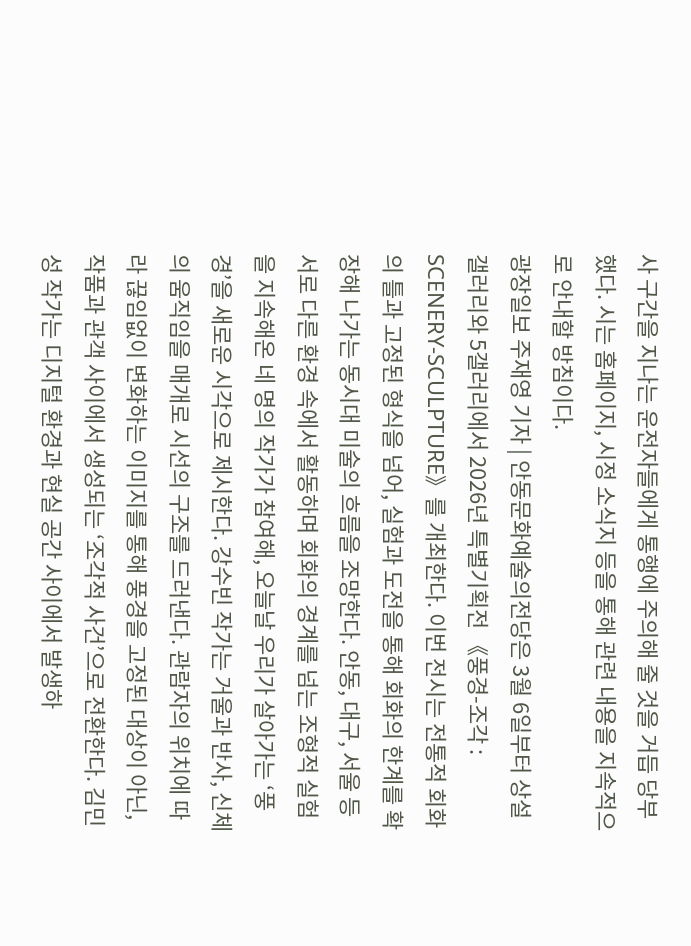사 구간을 지나는 운전자들에게 통행에 주의해 줄 것을 거듭 당부했다. 시는 홈페이지, 시정 소식지 등을 통해 관련 내용을 지속적으로 안내할 방침이다.
광장일보 주재영 기자 | 안동문화예술의전당은 3월 6일부터 상설갤러리와 5갤러리에서 2026년 특별기획전 《풍경-조각 : SCENERY-SCULPTURE》를 개최한다. 이번 전시는 전통적 회화의 틀과 고정된 형식을 넘어, 실험과 도전을 통해 회화의 한계를 확장해 나가는 동시대 미술의 흐름을 조망한다. 안동, 대구, 서울 등 서로 다른 환경 속에서 활동하며 회화의 경계를 넘는 조형적 실험을 지속해온 네 명의 작가가 참여해, 오늘날 우리가 살아가는 ‘풍경’을 새로운 시각으로 제시한다. 강수빈 작가는 거울과 반사, 신체의 움직임을 매개로 시선의 구조를 드러낸다. 관람자의 위치에 따라 끊임없이 변화하는 이미지를 통해 풍경을 고정된 대상이 아닌, 작품과 관객 사이에서 생성되는 ‘조각적 사건’으로 전환한다. 김민성 작가는 디지털 환경과 현실 공간 사이에서 발생하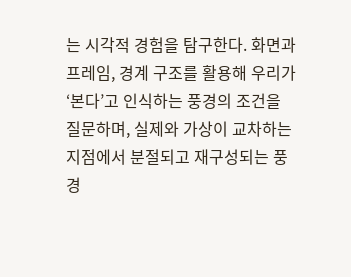는 시각적 경험을 탐구한다. 화면과 프레임, 경계 구조를 활용해 우리가 ‘본다’고 인식하는 풍경의 조건을 질문하며, 실제와 가상이 교차하는 지점에서 분절되고 재구성되는 풍경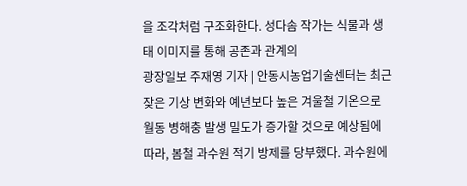을 조각처럼 구조화한다. 성다솜 작가는 식물과 생태 이미지를 통해 공존과 관계의
광장일보 주재영 기자 | 안동시농업기술센터는 최근 잦은 기상 변화와 예년보다 높은 겨울철 기온으로 월동 병해충 발생 밀도가 증가할 것으로 예상됨에 따라, 봄철 과수원 적기 방제를 당부했다. 과수원에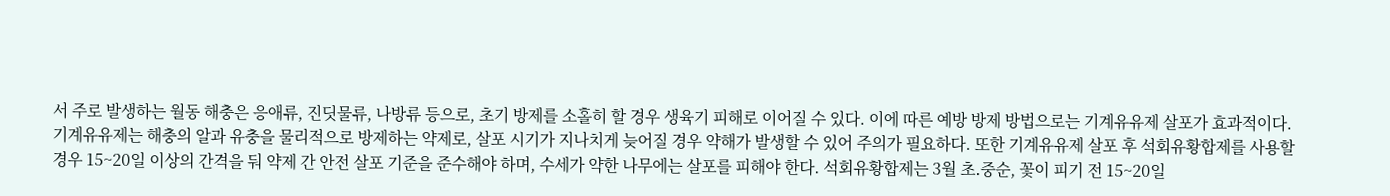서 주로 발생하는 월동 해충은 응애류, 진딧물류, 나방류 등으로, 초기 방제를 소홀히 할 경우 생육기 피해로 이어질 수 있다. 이에 따른 예방 방제 방법으로는 기계유유제 살포가 효과적이다. 기계유유제는 해충의 알과 유충을 물리적으로 방제하는 약제로, 살포 시기가 지나치게 늦어질 경우 약해가 발생할 수 있어 주의가 필요하다. 또한 기계유유제 살포 후 석회유황합제를 사용할 경우 15~20일 이상의 간격을 둬 약제 간 안전 살포 기준을 준수해야 하며, 수세가 약한 나무에는 살포를 피해야 한다. 석회유황합제는 3월 초․중순, 꽃이 피기 전 15~20일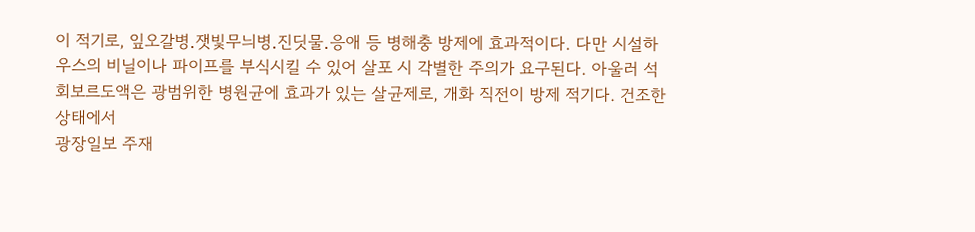이 적기로, 잎오갈병․잿빛무늬병․진딧물․응애 등 병해충 방제에 효과적이다. 다만 시설하우스의 비닐이나 파이프를 부식시킬 수 있어 살포 시 각별한 주의가 요구된다. 아울러 석회보르도액은 광범위한 병원균에 효과가 있는 살균제로, 개화 직전이 방제 적기다. 건조한 상태에서
광장일보 주재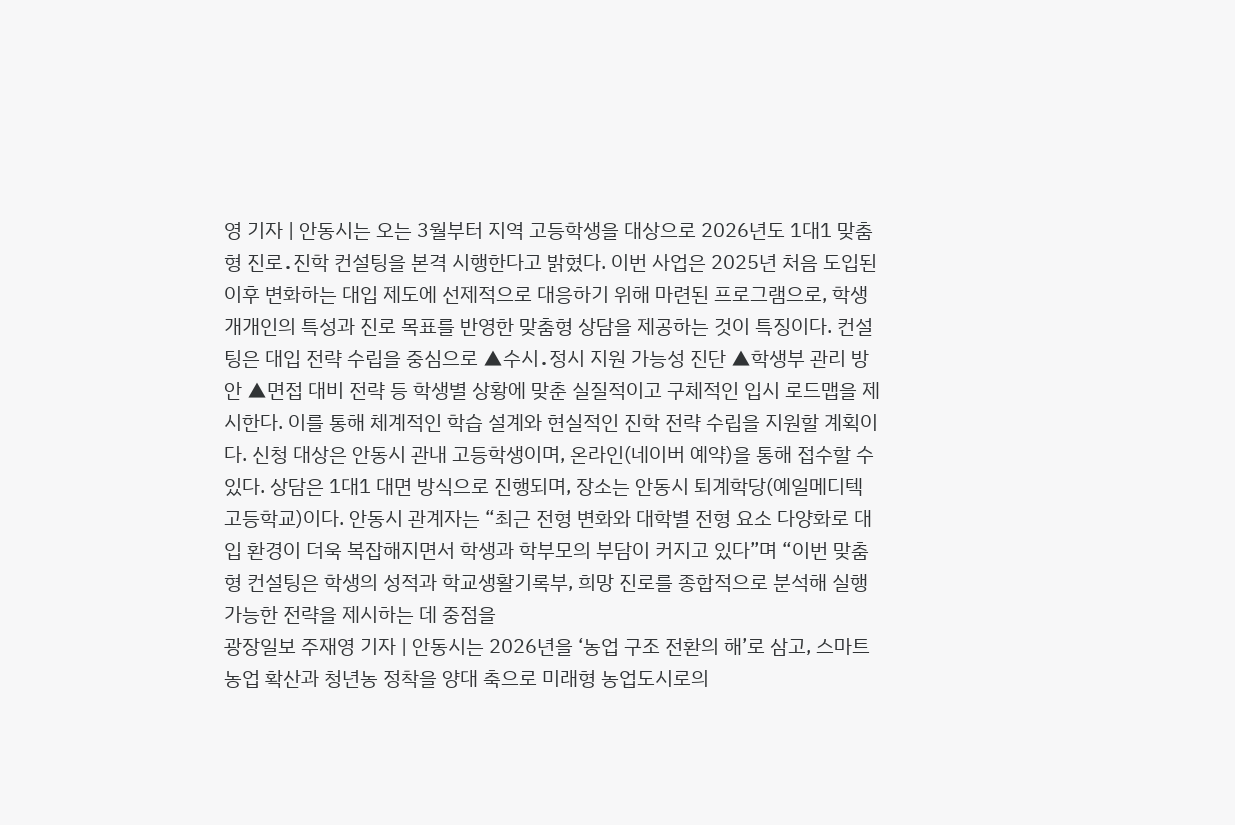영 기자 | 안동시는 오는 3월부터 지역 고등학생을 대상으로 2026년도 1대1 맞춤형 진로․진학 컨설팅을 본격 시행한다고 밝혔다. 이번 사업은 2025년 처음 도입된 이후 변화하는 대입 제도에 선제적으로 대응하기 위해 마련된 프로그램으로, 학생 개개인의 특성과 진로 목표를 반영한 맞춤형 상담을 제공하는 것이 특징이다. 컨설팅은 대입 전략 수립을 중심으로 ▲수시․정시 지원 가능성 진단 ▲학생부 관리 방안 ▲면접 대비 전략 등 학생별 상황에 맞춘 실질적이고 구체적인 입시 로드맵을 제시한다. 이를 통해 체계적인 학습 설계와 현실적인 진학 전략 수립을 지원할 계획이다. 신청 대상은 안동시 관내 고등학생이며, 온라인(네이버 예약)을 통해 접수할 수 있다. 상담은 1대1 대면 방식으로 진행되며, 장소는 안동시 퇴계학당(예일메디텍고등학교)이다. 안동시 관계자는 “최근 전형 변화와 대학별 전형 요소 다양화로 대입 환경이 더욱 복잡해지면서 학생과 학부모의 부담이 커지고 있다”며 “이번 맞춤형 컨설팅은 학생의 성적과 학교생활기록부, 희망 진로를 종합적으로 분석해 실행 가능한 전략을 제시하는 데 중점을
광장일보 주재영 기자 | 안동시는 2026년을 ‘농업 구조 전환의 해’로 삼고, 스마트농업 확산과 청년농 정착을 양대 축으로 미래형 농업도시로의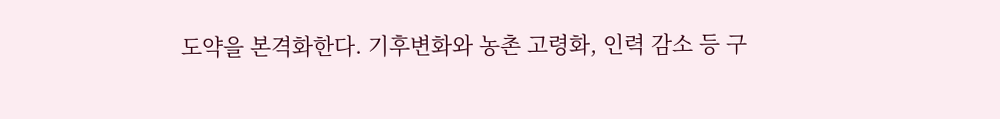도약을 본격화한다. 기후변화와 농촌 고령화, 인력 감소 등 구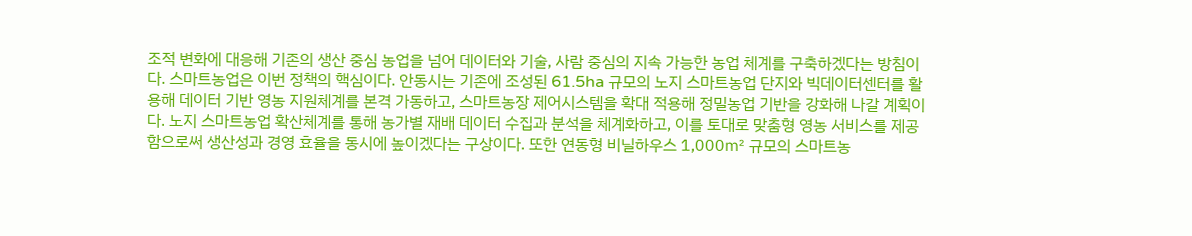조적 변화에 대응해 기존의 생산 중심 농업을 넘어 데이터와 기술, 사람 중심의 지속 가능한 농업 체계를 구축하겠다는 방침이다. 스마트농업은 이번 정책의 핵심이다. 안동시는 기존에 조성된 61.5ha 규모의 노지 스마트농업 단지와 빅데이터센터를 활용해 데이터 기반 영농 지원체계를 본격 가동하고, 스마트농장 제어시스템을 확대 적용해 정밀농업 기반을 강화해 나갈 계획이다. 노지 스마트농업 확산체계를 통해 농가별 재배 데이터 수집과 분석을 체계화하고, 이를 토대로 맞춤형 영농 서비스를 제공함으로써 생산성과 경영 효율을 동시에 높이겠다는 구상이다. 또한 연동형 비닐하우스 1,000㎡ 규모의 스마트농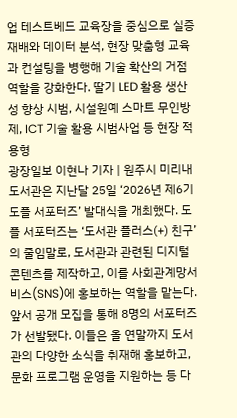업 테스트베드 교육장을 중심으로 실증 재배와 데이터 분석, 현장 맞춤형 교육과 컨설팅을 병행해 기술 확산의 거점 역할을 강화한다. 딸기 LED 활용 생산성 향상 시범, 시설원예 스마트 무인방제, ICT 기술 활용 시범사업 등 현장 적용형
광장일보 이현나 기자 | 원주시 미리내도서관은 지난달 25일 ‘2026년 제6기 도플 서포터즈’ 발대식을 개최했다. 도플 서포터즈는 ‘도서관 플러스(+) 친구’의 줄임말로, 도서관과 관련된 디지털 콘텐츠를 제작하고, 이를 사회관계망서비스(SNS)에 홍보하는 역할을 맡는다. 앞서 공개 모집을 통해 8명의 서포터즈가 선발됐다. 이들은 올 연말까지 도서관의 다양한 소식을 취재해 홍보하고, 문화 프로그램 운영을 지원하는 등 다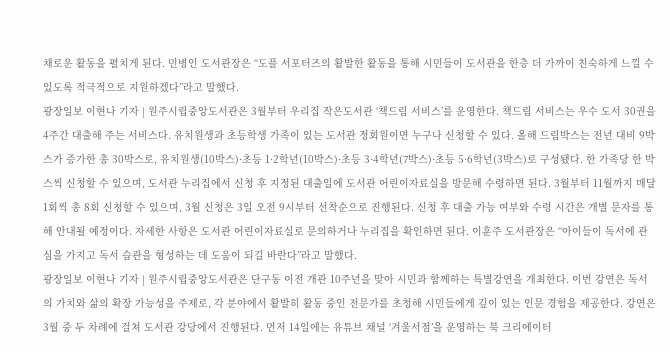채로운 활동을 펼치게 된다. 민병인 도서관장은 “도플 서포터즈의 활발한 활동을 통해 시민들이 도서관을 한층 더 가까이 친숙하게 느낄 수 있도록 적극적으로 지원하겠다”라고 말했다.
광장일보 이현나 기자 | 원주시립중앙도서관은 3월부터 우리집 작은도서관 ‘책드림 서비스’를 운영한다. 책드림 서비스는 우수 도서 30권을 4주간 대출해 주는 서비스다. 유치원생과 초등학생 가족이 있는 도서관 정회원이면 누구나 신청할 수 있다. 올해 드림박스는 전년 대비 9박스가 증가한 총 30박스로, 유치원생(10박스)·초등 1·2학년(10박스)·초등 3·4학년(7박스)·초등 5·6학년(3박스)로 구성됐다. 한 가족당 한 박스씩 신청할 수 있으며, 도서관 누리집에서 신청 후 지정된 대출일에 도서관 어린이자료실을 방문해 수령하면 된다. 3월부터 11월까지 매달 1회씩 총 8회 신청할 수 있으며, 3월 신청은 3일 오전 9시부터 선착순으로 진행된다. 신청 후 대출 가능 여부와 수령 시간은 개별 문자를 통해 안내될 예정이다. 자세한 사항은 도서관 어린이자료실로 문의하거나 누리집을 확인하면 된다. 이훈주 도서관장은 “아이들이 독서에 관심을 가지고 독서 습관을 형성하는 데 도움이 되길 바란다”라고 말했다.
광장일보 이현나 기자 | 원주시립중앙도서관은 단구동 이전 개관 10주년을 맞아 시민과 함께하는 특별강연을 개최한다. 이번 강연은 독서의 가치와 삶의 확장 가능성을 주제로, 각 분야에서 활발히 활동 중인 전문가를 초청해 시민들에게 깊이 있는 인문 경험을 제공한다. 강연은 3월 중 두 차례에 걸쳐 도서관 강당에서 진행된다. 먼저 14일에는 유튜브 채널 ‘겨울서점’을 운영하는 북 크리에이터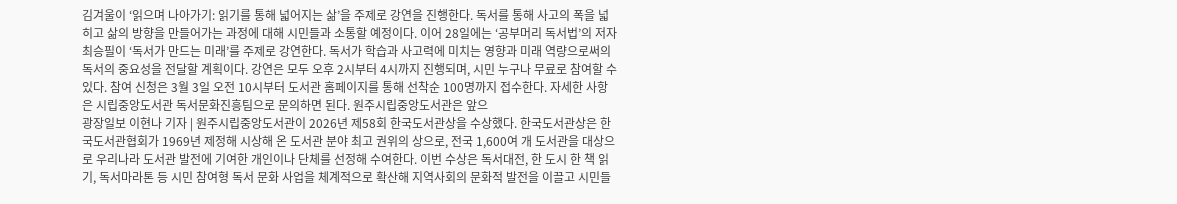김겨울이 ‘읽으며 나아가기: 읽기를 통해 넓어지는 삶’을 주제로 강연을 진행한다. 독서를 통해 사고의 폭을 넓히고 삶의 방향을 만들어가는 과정에 대해 시민들과 소통할 예정이다. 이어 28일에는 ‘공부머리 독서법’의 저자 최승필이 ‘독서가 만드는 미래’를 주제로 강연한다. 독서가 학습과 사고력에 미치는 영향과 미래 역량으로써의 독서의 중요성을 전달할 계획이다. 강연은 모두 오후 2시부터 4시까지 진행되며, 시민 누구나 무료로 참여할 수 있다. 참여 신청은 3월 3일 오전 10시부터 도서관 홈페이지를 통해 선착순 100명까지 접수한다. 자세한 사항은 시립중앙도서관 독서문화진흥팀으로 문의하면 된다. 원주시립중앙도서관은 앞으
광장일보 이현나 기자 | 원주시립중앙도서관이 2026년 제58회 한국도서관상을 수상했다. 한국도서관상은 한국도서관협회가 1969년 제정해 시상해 온 도서관 분야 최고 권위의 상으로, 전국 1,600여 개 도서관을 대상으로 우리나라 도서관 발전에 기여한 개인이나 단체를 선정해 수여한다. 이번 수상은 독서대전, 한 도시 한 책 읽기, 독서마라톤 등 시민 참여형 독서 문화 사업을 체계적으로 확산해 지역사회의 문화적 발전을 이끌고 시민들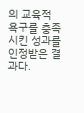의 교육적 욕구를 충족시킨 성과를 인정받은 결과다.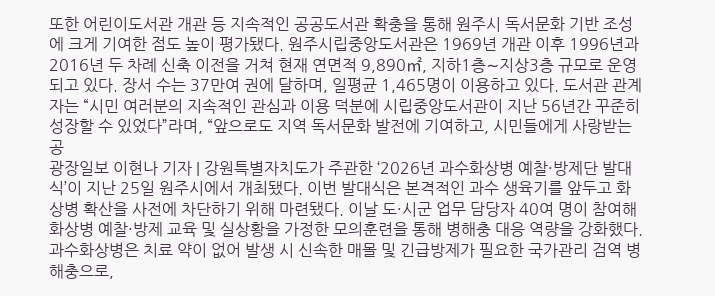또한 어린이도서관 개관 등 지속적인 공공도서관 확충을 통해 원주시 독서문화 기반 조성에 크게 기여한 점도 높이 평가됐다. 원주시립중앙도서관은 1969년 개관 이후 1996년과 2016년 두 차례 신축 이전을 거쳐 현재 연면적 9,890㎡, 지하1층∼지상3층 규모로 운영되고 있다. 장서 수는 37만여 권에 달하며, 일평균 1,465명이 이용하고 있다. 도서관 관계자는 “시민 여러분의 지속적인 관심과 이용 덕분에 시립중앙도서관이 지난 56년간 꾸준히 성장할 수 있었다”라며, “앞으로도 지역 독서문화 발전에 기여하고, 시민들에게 사랑받는 공
광장일보 이현나 기자 | 강원특별자치도가 주관한 ‘2026년 과수화상병 예찰·방제단 발대식’이 지난 25일 원주시에서 개최됐다. 이번 발대식은 본격적인 과수 생육기를 앞두고 화상병 확산을 사전에 차단하기 위해 마련됐다. 이날 도·시군 업무 담당자 40여 명이 참여해 화상병 예찰·방제 교육 및 실상황을 가정한 모의훈련을 통해 병해충 대응 역량을 강화했다. 과수화상병은 치료 약이 없어 발생 시 신속한 매몰 및 긴급방제가 필요한 국가관리 검역 병해충으로,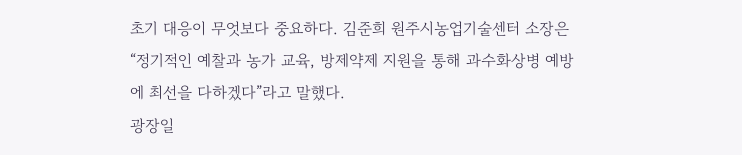초기 대응이 무엇보다 중요하다. 김준희 원주시농업기술센터 소장은 “정기적인 예찰과 농가 교육, 방제약제 지원을 통해 과수화상병 예방에 최선을 다하겠다”라고 말했다.
광장일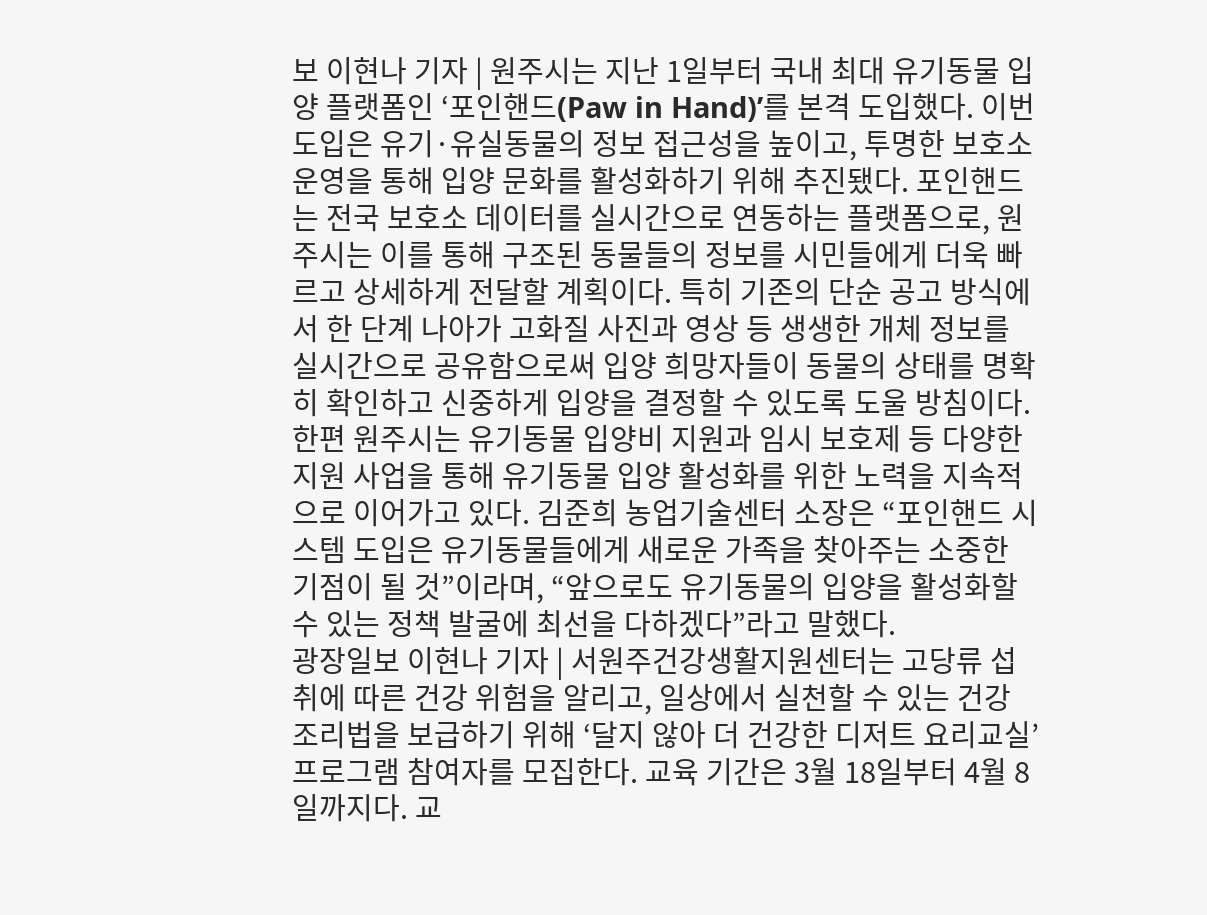보 이현나 기자 | 원주시는 지난 1일부터 국내 최대 유기동물 입양 플랫폼인 ‘포인핸드(Paw in Hand)’를 본격 도입했다. 이번 도입은 유기·유실동물의 정보 접근성을 높이고, 투명한 보호소 운영을 통해 입양 문화를 활성화하기 위해 추진됐다. 포인핸드는 전국 보호소 데이터를 실시간으로 연동하는 플랫폼으로, 원주시는 이를 통해 구조된 동물들의 정보를 시민들에게 더욱 빠르고 상세하게 전달할 계획이다. 특히 기존의 단순 공고 방식에서 한 단계 나아가 고화질 사진과 영상 등 생생한 개체 정보를 실시간으로 공유함으로써 입양 희망자들이 동물의 상태를 명확히 확인하고 신중하게 입양을 결정할 수 있도록 도울 방침이다. 한편 원주시는 유기동물 입양비 지원과 임시 보호제 등 다양한 지원 사업을 통해 유기동물 입양 활성화를 위한 노력을 지속적으로 이어가고 있다. 김준희 농업기술센터 소장은 “포인핸드 시스템 도입은 유기동물들에게 새로운 가족을 찾아주는 소중한 기점이 될 것”이라며, “앞으로도 유기동물의 입양을 활성화할 수 있는 정책 발굴에 최선을 다하겠다”라고 말했다.
광장일보 이현나 기자 | 서원주건강생활지원센터는 고당류 섭취에 따른 건강 위험을 알리고, 일상에서 실천할 수 있는 건강 조리법을 보급하기 위해 ‘달지 않아 더 건강한 디저트 요리교실’ 프로그램 참여자를 모집한다. 교육 기간은 3월 18일부터 4월 8일까지다. 교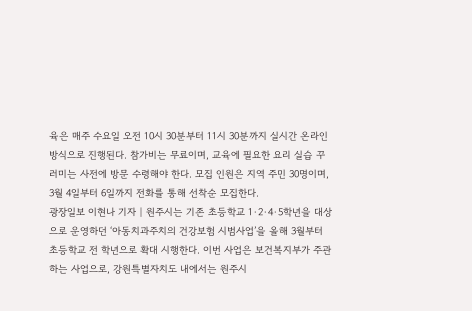육은 매주 수요일 오전 10시 30분부터 11시 30분까지 실시간 온라인 방식으로 진행된다. 참가비는 무료이며, 교육에 필요한 요리 실습 꾸러미는 사전에 방문 수령해야 한다. 모집 인원은 지역 주민 30명이며, 3월 4일부터 6일까지 전화를 통해 선착순 모집한다.
광장일보 이현나 기자 | 원주시는 기존 초등학교 1·2·4·5학년을 대상으로 운영하던 ‘아동치과주치의 건강보험 시범사업’을 올해 3월부터 초등학교 전 학년으로 확대 시행한다. 이번 사업은 보건복지부가 주관하는 사업으로, 강원특별자치도 내에서는 원주시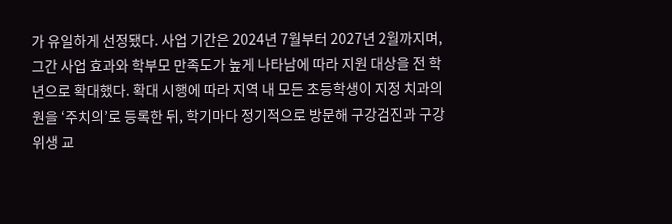가 유일하게 선정됐다. 사업 기간은 2024년 7월부터 2027년 2월까지며, 그간 사업 효과와 학부모 만족도가 높게 나타남에 따라 지원 대상을 전 학년으로 확대했다. 확대 시행에 따라 지역 내 모든 초등학생이 지정 치과의원을 ‘주치의’로 등록한 뒤, 학기마다 정기적으로 방문해 구강검진과 구강 위생 교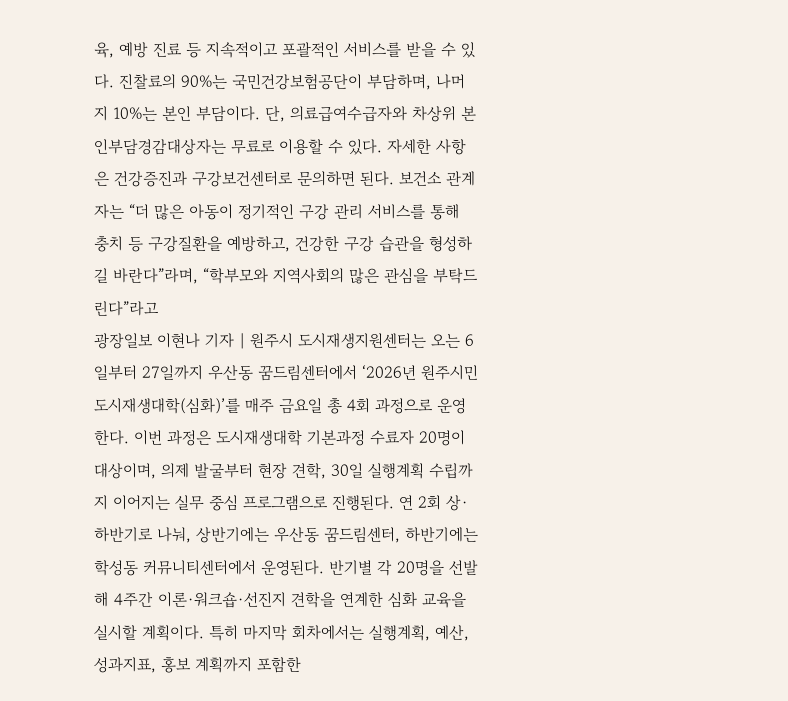육, 예방 진료 등 지속적이고 포괄적인 서비스를 받을 수 있다. 진찰료의 90%는 국민건강보험공단이 부담하며, 나머지 10%는 본인 부담이다. 단, 의료급여수급자와 차상위 본인부담경감대상자는 무료로 이용할 수 있다. 자세한 사항은 건강증진과 구강보건센터로 문의하면 된다. 보건소 관계자는 “더 많은 아동이 정기적인 구강 관리 서비스를 통해 충치 등 구강질환을 예방하고, 건강한 구강 습관을 형성하길 바란다”라며, “학부모와 지역사회의 많은 관심을 부탁드린다”라고
광장일보 이현나 기자 | 원주시 도시재생지원센터는 오는 6일부터 27일까지 우산동 꿈드림센터에서 ‘2026년 원주시민 도시재생대학(심화)’를 매주 금요일 총 4회 과정으로 운영한다. 이번 과정은 도시재생대학 기본과정 수료자 20명이 대상이며, 의제 발굴부터 현장 견학, 30일 실행계획 수립까지 이어지는 실무 중심 프로그램으로 진행된다. 연 2회 상·하반기로 나눠, 상반기에는 우산동 꿈드림센터, 하반기에는 학성동 커뮤니티센터에서 운영된다. 반기별 각 20명을 선발해 4주간 이론·워크숍·선진지 견학을 연계한 심화 교육을 실시할 계획이다. 특히 마지막 회차에서는 실행계획, 예산, 성과지표, 홍보 계획까지 포함한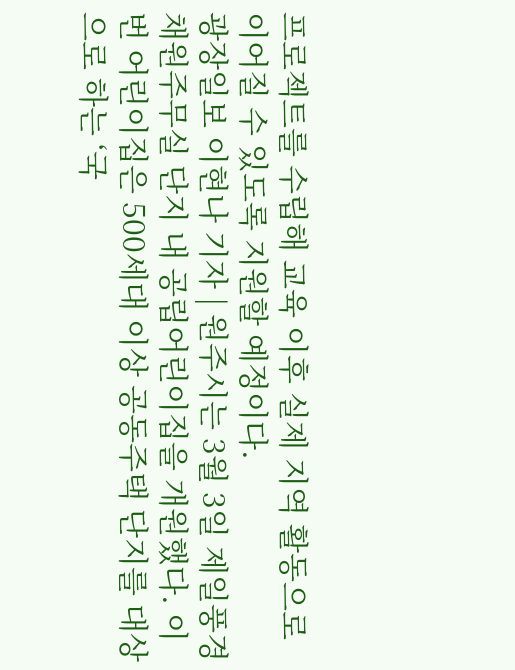프로젝트를 수립해 교육 이후 실제 지역 활동으로 이어질 수 있도록 지원할 예정이다.
광장일보 이현나 기자 | 원주시는 3월 3일 제일풍경채원주무실 단지 내 공립어린이집을 개원했다. 이번 어린이집은 500세대 이상 공동주택 단지를 대상으로 하는 ‘국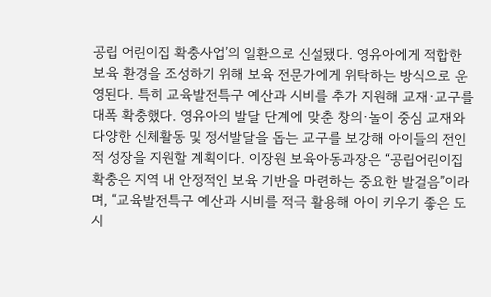공립 어린이집 확충사업’의 일환으로 신설됐다. 영유아에게 적합한 보육 환경을 조성하기 위해 보육 전문가에게 위탁하는 방식으로 운영된다. 특히 교육발전특구 예산과 시비를 추가 지원해 교재·교구를 대폭 확충했다. 영유아의 발달 단계에 맞춘 창의·놀이 중심 교재와 다양한 신체활동 및 정서발달을 돕는 교구를 보강해 아이들의 전인적 성장을 지원할 계획이다. 이장원 보육아동과장은 “공립어린이집 확충은 지역 내 안정적인 보육 기반을 마련하는 중요한 발걸음”이라며, “교육발전특구 예산과 시비를 적극 활용해 아이 키우기 좋은 도시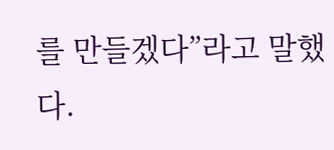를 만들겠다”라고 말했다.